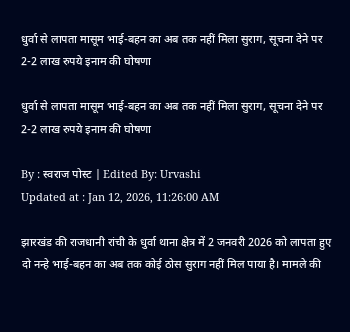धुर्वा से लापता मासूम भाई-बहन का अब तक नहीं मिला सुराग, सूचना देने पर 2-2 लाख रुपये इनाम की घोषणा

धुर्वा से लापता मासूम भाई-बहन का अब तक नहीं मिला सुराग, सूचना देने पर 2-2 लाख रुपये इनाम की घोषणा

By : स्वराज पोस्ट | Edited By: Urvashi
Updated at : Jan 12, 2026, 11:26:00 AM

झारखंड की राजधानी रांची के धुर्वा थाना क्षेत्र में 2 जनवरी 2026 को लापता हुए दो नन्हे भाई-बहन का अब तक कोई ठोस सुराग नहीं मिल पाया है। मामले की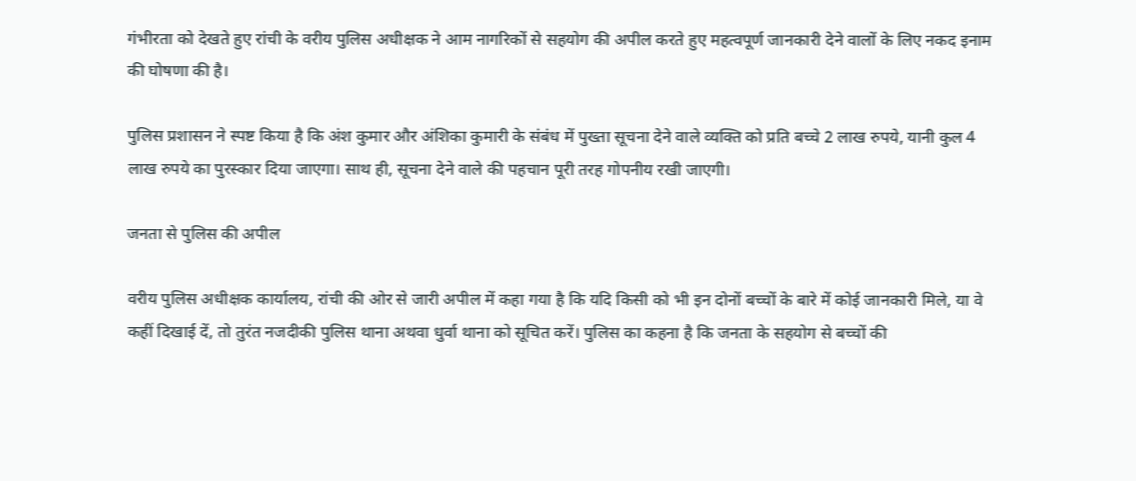गंभीरता को देखते हुए रांची के वरीय पुलिस अधीक्षक ने आम नागरिकों से सहयोग की अपील करते हुए महत्वपूर्ण जानकारी देने वालों के लिए नकद इनाम की घोषणा की है।

पुलिस प्रशासन ने स्पष्ट किया है कि अंश कुमार और अंशिका कुमारी के संबंध में पुख्ता सूचना देने वाले व्यक्ति को प्रति बच्चे 2 लाख रुपये, यानी कुल 4 लाख रुपये का पुरस्कार दिया जाएगा। साथ ही, सूचना देने वाले की पहचान पूरी तरह गोपनीय रखी जाएगी।

जनता से पुलिस की अपील

वरीय पुलिस अधीक्षक कार्यालय, रांची की ओर से जारी अपील में कहा गया है कि यदि किसी को भी इन दोनों बच्चों के बारे में कोई जानकारी मिले, या वे कहीं दिखाई दें, तो तुरंत नजदीकी पुलिस थाना अथवा धुर्वा थाना को सूचित करें। पुलिस का कहना है कि जनता के सहयोग से बच्चों की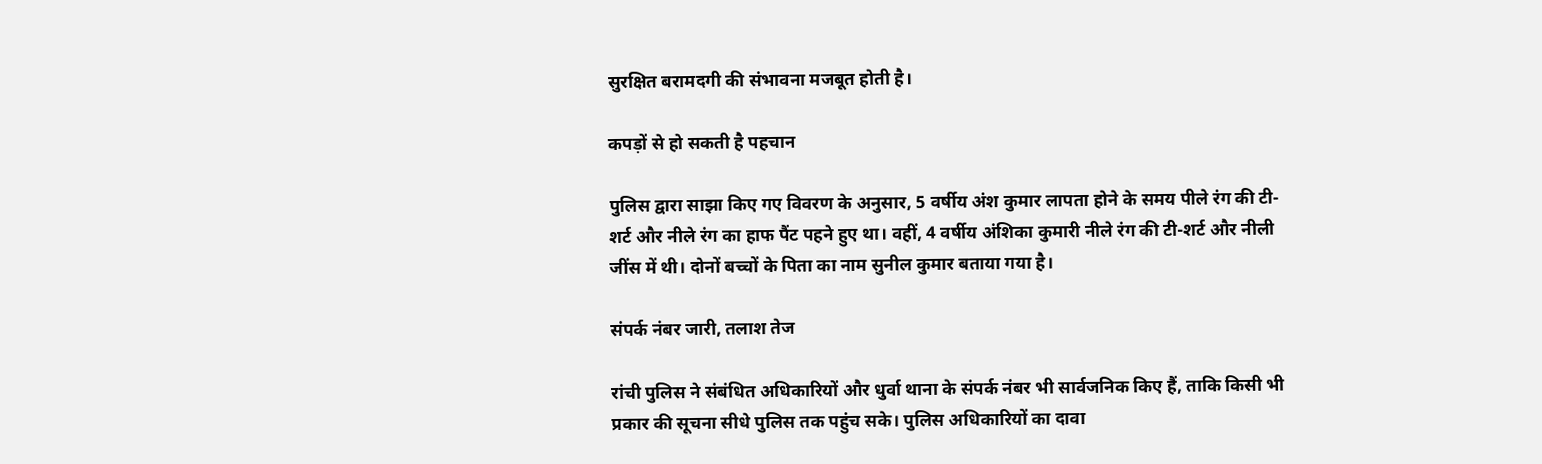सुरक्षित बरामदगी की संभावना मजबूत होती है।

कपड़ों से हो सकती है पहचान

पुलिस द्वारा साझा किए गए विवरण के अनुसार, 5 वर्षीय अंश कुमार लापता होने के समय पीले रंग की टी-शर्ट और नीले रंग का हाफ पैंट पहने हुए था। वहीं, 4 वर्षीय अंशिका कुमारी नीले रंग की टी-शर्ट और नीली जींस में थी। दोनों बच्चों के पिता का नाम सुनील कुमार बताया गया है।

संपर्क नंबर जारी, तलाश तेज

रांची पुलिस ने संबंधित अधिकारियों और धुर्वा थाना के संपर्क नंबर भी सार्वजनिक किए हैं, ताकि किसी भी प्रकार की सूचना सीधे पुलिस तक पहुंच सके। पुलिस अधिकारियों का दावा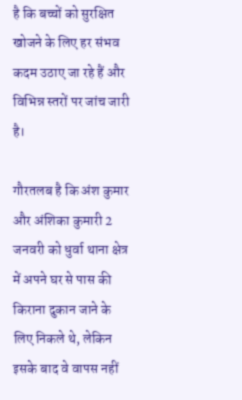है कि बच्चों को सुरक्षित खोजने के लिए हर संभव कदम उठाए जा रहे हैं और विभिन्न स्तरों पर जांच जारी है।

गौरतलब है कि अंश कुमार और अंशिका कुमारी 2 जनवरी को धुर्वा थाना क्षेत्र में अपने घर से पास की किराना दुकान जाने के लिए निकले थे, लेकिन इसके बाद वे वापस नहीं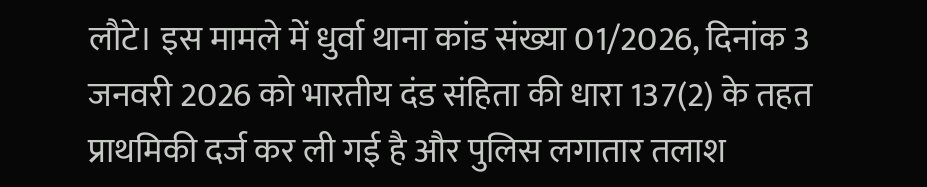लौटे। इस मामले में धुर्वा थाना कांड संख्या 01/2026, दिनांक 3 जनवरी 2026 को भारतीय दंड संहिता की धारा 137(2) के तहत प्राथमिकी दर्ज कर ली गई है और पुलिस लगातार तलाश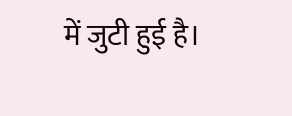में जुटी हुई है।